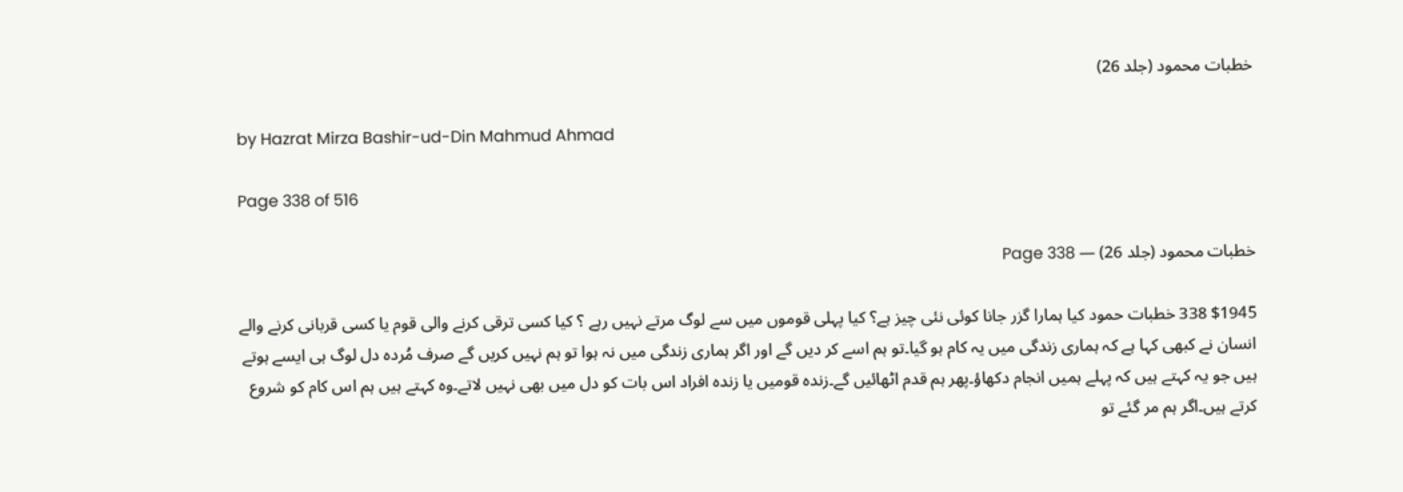خطبات محمود (جلد 26)

by Hazrat Mirza Bashir-ud-Din Mahmud Ahmad

Page 338 of 516

خطبات محمود (جلد 26) — Page 338

$1945 338 خطبات حمود کیا ہمارا گزر جانا کوئی نئی چیز ہے؟ کیا پہلی قوموں میں سے لوگ مرتے نہیں رہے ؟ کیا کسی ترقی کرنے والی قوم یا کسی قربانی کرنے والے انسان نے کبھی کہا ہے کہ ہماری زندگی میں یہ کام ہو گیا۔تو ہم اسے کر دیں گے اور اگر ہماری زندگی میں نہ ہوا تو ہم نہیں کریں گے صرف مُردہ دل لوگ ہی ایسے ہوتے ہیں جو یہ کہتے ہیں کہ پہلے ہمیں انجام دکھاؤ۔پھر ہم قدم اٹھائیں گے۔زندہ قومیں یا زندہ افراد اس بات کو دل میں بھی نہیں لاتے۔وہ کہتے ہیں ہم اس کام کو شروع کرتے ہیں۔اگر ہم مر گئے تو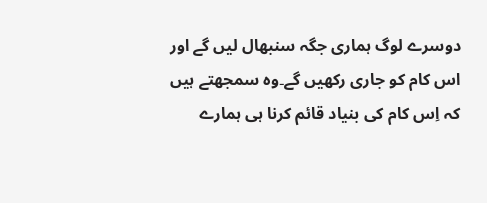دوسرے لوگ ہماری جگہ سنبھال لیں گے اور اس کام کو جاری رکھیں گے۔وہ سمجھتے ہیں کہ اِس کام کی بنیاد قائم کرنا ہی ہمارے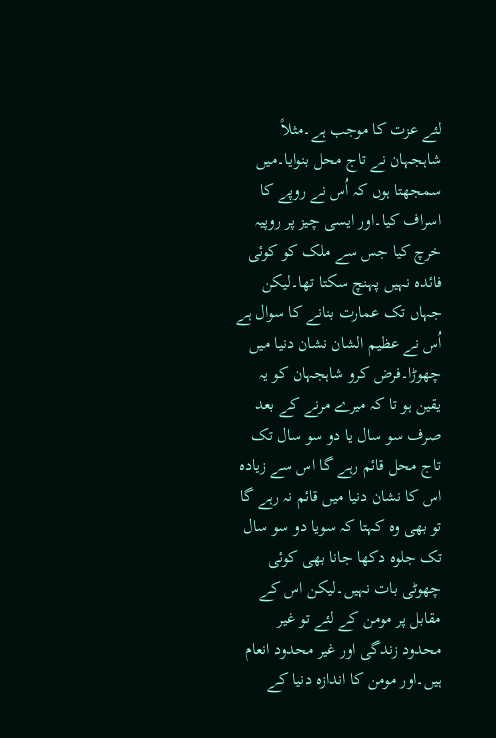لئے عزت کا موجب ہے۔مثلاً شاہجہان نے تاج محل بنوایا۔میں سمجھتا ہوں کہ اُس نے روپے کا اسراف کیا۔اور ایسی چیز پر روپیہ خرچ کیا جس سے ملک کو کوئی فائدہ نہیں پہنچ سکتا تھا۔لیکن جہاں تک عمارت بنانے کا سوال ہے اُس نے عظیم الشان نشان دنیا میں چھوڑا۔فرض کرو شاہجہان کو یہ یقین ہو تا کہ میرے مرنے کے بعد صرف سو سال یا دو سو سال تک تاج محل قائم رہے گا اس سے زیادہ اس کا نشان دنیا میں قائم نہ رہے گا تو بھی وہ کہتا کہ سویا دو سو سال تک جلوہ دکھا جانا بھی کوئی چھوٹی بات نہیں۔لیکن اس کے مقابل پر مومن کے لئے تو غیر محدود زندگی اور غیر محدود انعام ہیں۔اور مومن کا اندازہ دنیا کے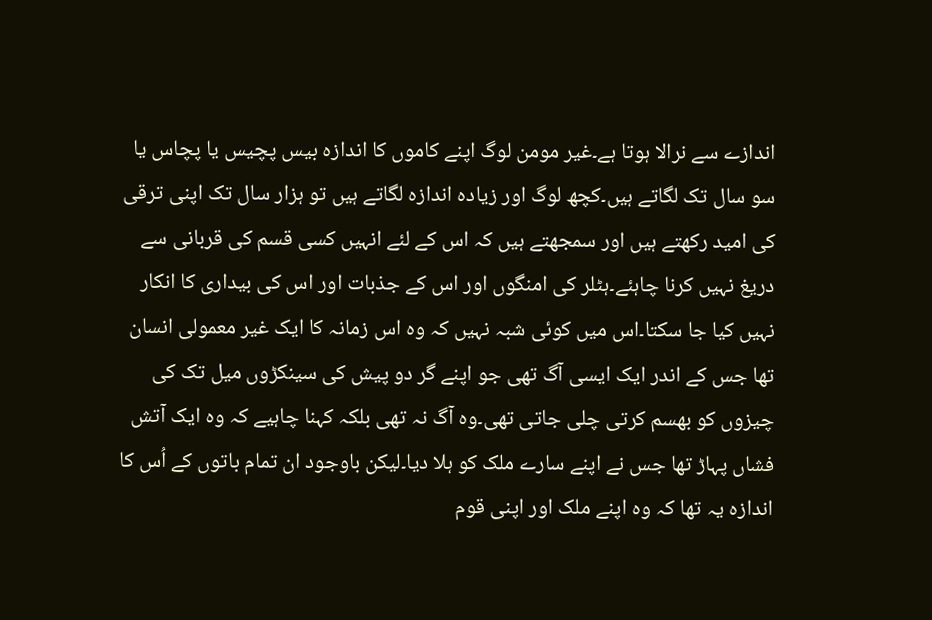اندازے سے نرالا ہوتا ہے۔غیر مومن لوگ اپنے کاموں کا اندازہ بیس پچیس یا پچاس یا سو سال تک لگاتے ہیں۔کچھ لوگ اور زیادہ اندازہ لگاتے ہیں تو ہزار سال تک اپنی ترقی کی امید رکھتے ہیں اور سمجھتے ہیں کہ اس کے لئے انہیں کسی قسم کی قربانی سے دریغ نہیں کرنا چاہئے۔ہٹلر کی امنگوں اور اس کے جذبات اور اس کی بیداری کا انکار نہیں کیا جا سکتا۔اس میں کوئی شبہ نہیں کہ وہ اس زمانہ کا ایک غیر معمولی انسان تھا جس کے اندر ایک ایسی آگ تھی جو اپنے گر دو پیش کی سینکڑوں میل تک کی چیزوں کو بھسم کرتی چلی جاتی تھی۔وہ آگ نہ تھی بلکہ کہنا چاہیے کہ وہ ایک آتش فشاں پہاڑ تھا جس نے اپنے سارے ملک کو ہلا دیا۔لیکن باوجود ان تمام باتوں کے اُس کا اندازہ یہ تھا کہ وہ اپنے ملک اور اپنی قوم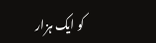کو ایک ہزار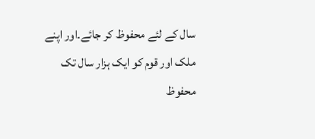سال کے لئے محفوظ کر جائے۔اور اپنے ملک اور قوم کو ایک ہزار سال تک محفوظ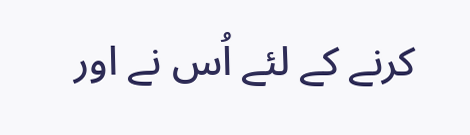کرنے کے لئے اُس نے اور